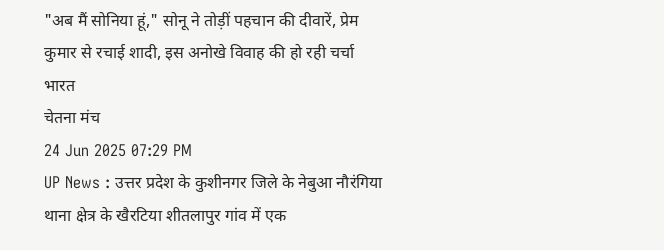"अब मैं सोनिया हूं," सोनू ने तोड़ीं पहचान की दीवारें, प्रेम कुमार से रचाई शादी, इस अनोखे विवाह की हो रही चर्चा
भारत
चेतना मंच
24 Jun 2025 07:29 PM
UP News : उत्तर प्रदेश के कुशीनगर जिले के नेबुआ नौरंगिया थाना क्षेत्र के खैरटिया शीतलापुर गांव में एक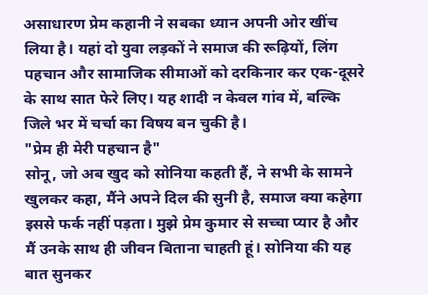असाधारण प्रेम कहानी ने सबका ध्यान अपनी ओर खींच लिया है। यहां दो युवा लड़कों ने समाज की रूढ़ियों, लिंग पहचान और सामाजिक सीमाओं को दरकिनार कर एक-दूसरे के साथ सात फेरे लिए। यह शादी न केवल गांव में, बल्कि जिले भर में चर्चा का विषय बन चुकी है।
"प्रेम ही मेरी पहचान है"
सोनू, जो अब खुद को सोनिया कहती हैं, ने सभी के सामने खुलकर कहा, मैंने अपने दिल की सुनी है, समाज क्या कहेगा इससे फर्क नहीं पड़ता। मुझे प्रेम कुमार से सच्चा प्यार है और मैं उनके साथ ही जीवन बिताना चाहती हूं। सोनिया की यह बात सुनकर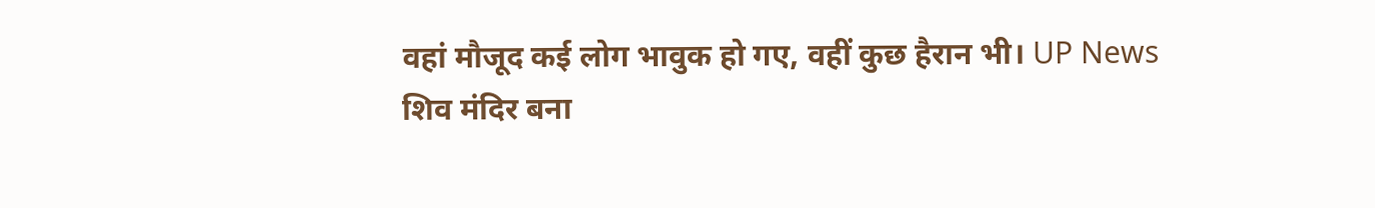वहां मौजूद कई लोग भावुक हो गए, वहीं कुछ हैरान भी। UP News
शिव मंदिर बना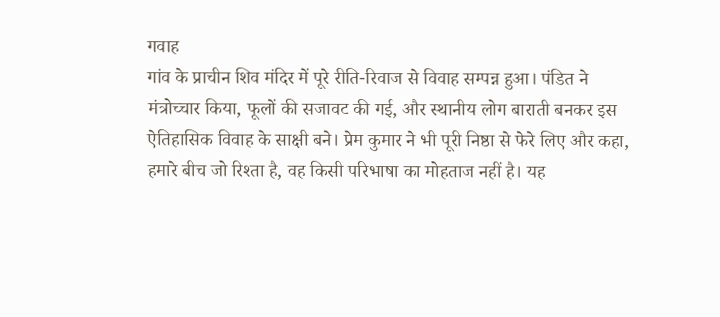गवाह
गांव के प्राचीन शिव मंदिर में पूरे रीति-रिवाज से विवाह सम्पन्न हुआ। पंडित ने मंत्रोच्चार किया, फूलों की सजावट की गई, और स्थानीय लोग बाराती बनकर इस ऐतिहासिक विवाह के साक्षी बने। प्रेम कुमार ने भी पूरी निष्ठा से फेरे लिए और कहा, हमारे बीच जो रिश्ता है, वह किसी परिभाषा का मोहताज नहीं है। यह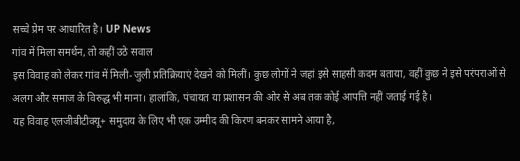सच्चे प्रेम पर आधारित है। UP News
गांव में मिला समर्थन, तो कहीं उठे सवाल
इस विवाह को लेकर गांव में मिली-जुली प्रतिक्रियाएं देखने को मिलीं। कुछ लोगों ने जहां इसे साहसी कदम बताया, वहीं कुछ ने इसे परंपराओं से अलग और समाज के विरुद्ध भी माना। हालांकि, पंचायत या प्रशासन की ओर से अब तक कोई आपत्ति नहीं जताई गई है।
यह विवाह एलजीबीटीक्यू+ समुदाय के लिए भी एक उम्मीद की किरण बनकर सामने आया है,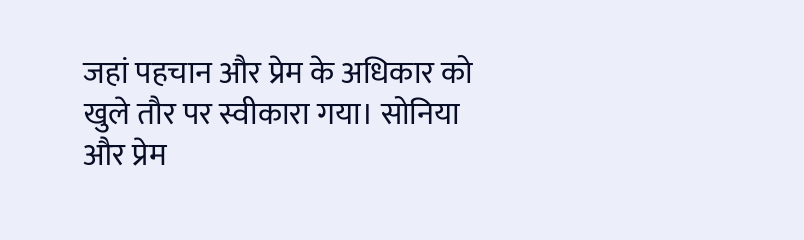जहां पहचान और प्रेम के अधिकार को खुले तौर पर स्वीकारा गया। सोनिया और प्रेम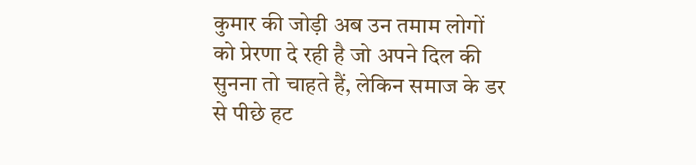कुमार की जोड़ी अब उन तमाम लोगों को प्रेरणा दे रही है जो अपने दिल की सुनना तो चाहते हैं, लेकिन समाज के डर से पीछे हट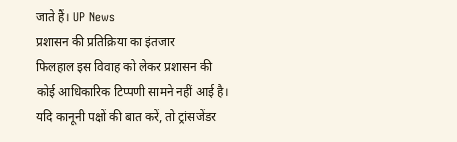जाते हैं। UP News
प्रशासन की प्रतिक्रिया का इंतजार
फिलहाल इस विवाह को लेकर प्रशासन की कोई आधिकारिक टिप्पणी सामने नहीं आई है। यदि कानूनी पक्षों की बात करें, तो ट्रांसजेंडर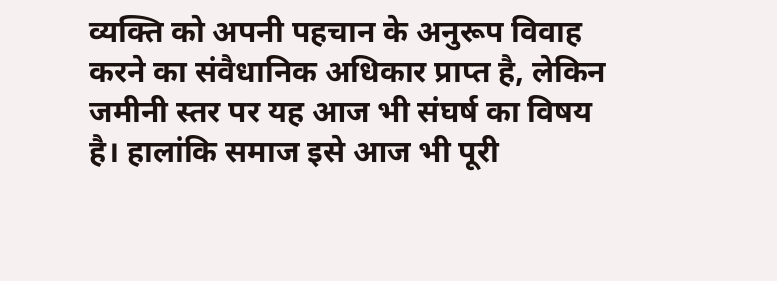व्यक्ति को अपनी पहचान के अनुरूप विवाह करने का संवैधानिक अधिकार प्राप्त है, लेकिन जमीनी स्तर पर यह आज भी संघर्ष का विषय है। हालांकि समाज इसे आज भी पूरी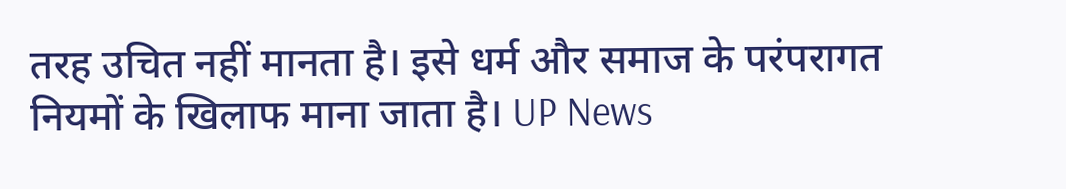तरह उचित नहीं मानता है। इसे धर्म और समाज के परंपरागत नियमों के खिलाफ माना जाता है। UP News